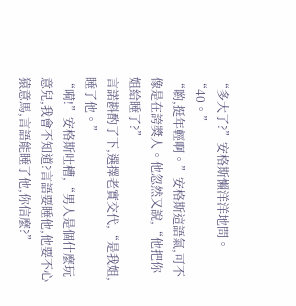“多大了?”安格斯懶洋洋地問。
“40。”
“喲,挺年輕啊。”安格斯這語氣,可不像是在誇獎人。他忽然又說,“他把你姐給睡了?”
言諾斟酌了下,選擇老實交代,“是我姐,睡了他。”
“嗬!”安格斯吐槽,“男人是個什麼玩意兒,我會不知道?言語要睡他,他要不心猿意馬,言語能睡了他,你信麼?”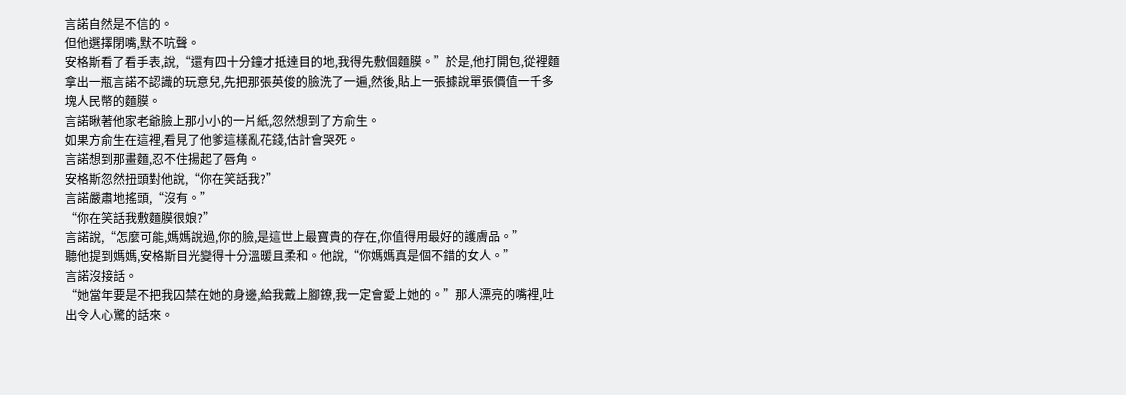言諾自然是不信的。
但他選擇閉嘴,默不吭聲。
安格斯看了看手表,說,“還有四十分鐘才抵達目的地,我得先敷個麵膜。”於是,他打開包,從裡麵拿出一瓶言諾不認識的玩意兒,先把那張英俊的臉洗了一遍,然後,貼上一張據說單張價值一千多塊人民幣的麵膜。
言諾瞅著他家老爺臉上那小小的一片紙,忽然想到了方俞生。
如果方俞生在這裡,看見了他爹這樣亂花錢,估計會哭死。
言諾想到那畫麵,忍不住揚起了唇角。
安格斯忽然扭頭對他說,“你在笑話我?”
言諾嚴肅地搖頭,“沒有。”
“你在笑話我敷麵膜很娘?”
言諾說,“怎麼可能,媽媽說過,你的臉,是這世上最寶貴的存在,你值得用最好的護膚品。”
聽他提到媽媽,安格斯目光變得十分溫暖且柔和。他說,“你媽媽真是個不錯的女人。”
言諾沒接話。
“她當年要是不把我囚禁在她的身邊,給我戴上腳鐐,我一定會愛上她的。”那人漂亮的嘴裡,吐出令人心驚的話來。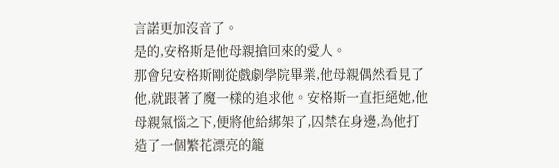言諾更加沒音了。
是的,安格斯是他母親搶回來的愛人。
那會兒安格斯剛從戲劇學院畢業,他母親偶然看見了他,就跟著了魔一樣的追求他。安格斯一直拒絕她,他母親氣惱之下,便將他給綁架了,囚禁在身邊,為他打造了一個繁花漂亮的籠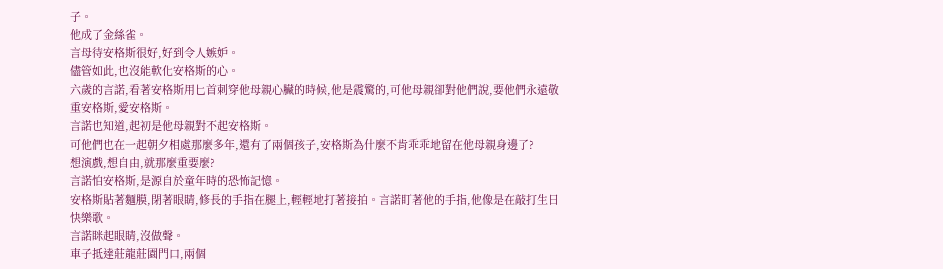子。
他成了金絲雀。
言母待安格斯很好,好到令人嫉妒。
儘管如此,也沒能軟化安格斯的心。
六歲的言諾,看著安格斯用匕首刺穿他母親心臟的時候,他是震驚的,可他母親卻對他們說,要他們永遠敬重安格斯,愛安格斯。
言諾也知道,起初是他母親對不起安格斯。
可他們也在一起朝夕相處那麼多年,還有了兩個孩子,安格斯為什麼不肯乖乖地留在他母親身邊了?
想演戲,想自由,就那麼重要麼?
言諾怕安格斯,是源自於童年時的恐怖記憶。
安格斯貼著麵膜,閉著眼睛,修長的手指在腿上,輕輕地打著接拍。言諾盯著他的手指,他像是在敲打生日快樂歌。
言諾眯起眼睛,沒做聲。
車子抵達莊龍莊園門口,兩個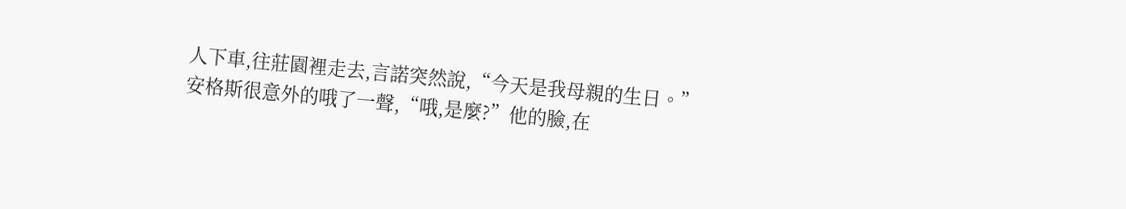人下車,往莊園裡走去,言諾突然說,“今天是我母親的生日。”
安格斯很意外的哦了一聲,“哦,是麼?”他的臉,在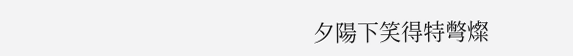夕陽下笑得特彆燦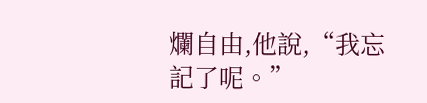爛自由,他說,“我忘記了呢。”